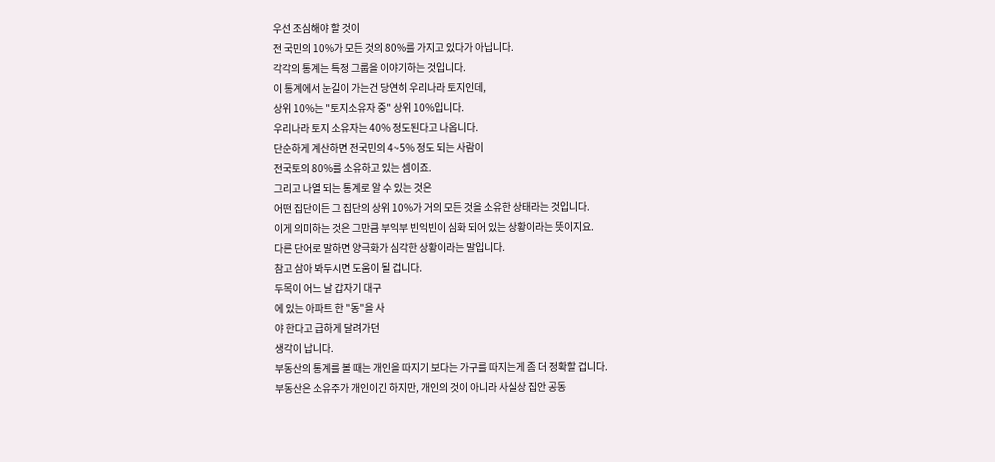우선 조심해야 할 것이
전 국민의 10%가 모든 것의 80%를 가지고 있다가 아닙니다.
각각의 통계는 특정 그룹을 이야기하는 것입니다.
이 통계에서 눈길이 가는건 당연히 우리나라 토지인데,
상위 10%는 "토지소유자 중" 상위 10%입니다.
우리나라 토지 소유자는 40% 정도된다고 나옵니다.
단순하게 계산하면 전국민의 4~5% 정도 되는 사람이
전국토의 80%를 소유하고 있는 셈이죠.
그리고 나열 되는 통계로 알 수 있는 것은
어떤 집단이든 그 집단의 상위 10%가 거의 모든 것을 소유한 상태라는 것입니다.
이게 의미하는 것은 그만큼 부익부 빈익빈이 심화 되어 있는 상황이라는 뜻이지요.
다른 단어로 말하면 양극화가 심각한 상황이라는 말입니다.
참고 삼아 봐두시면 도움이 될 겁니다.
두목이 어느 날 갑자기 대구
에 있는 아파트 한 "동"을 사
야 한다고 급하게 달려가던
생각이 납니다.
부동산의 통계를 볼 때는 개인을 따지기 보다는 가구를 따지는게 좀 더 정확할 겁니다.
부동산은 소유주가 개인이긴 하지만, 개인의 것이 아니라 사실상 집안 공동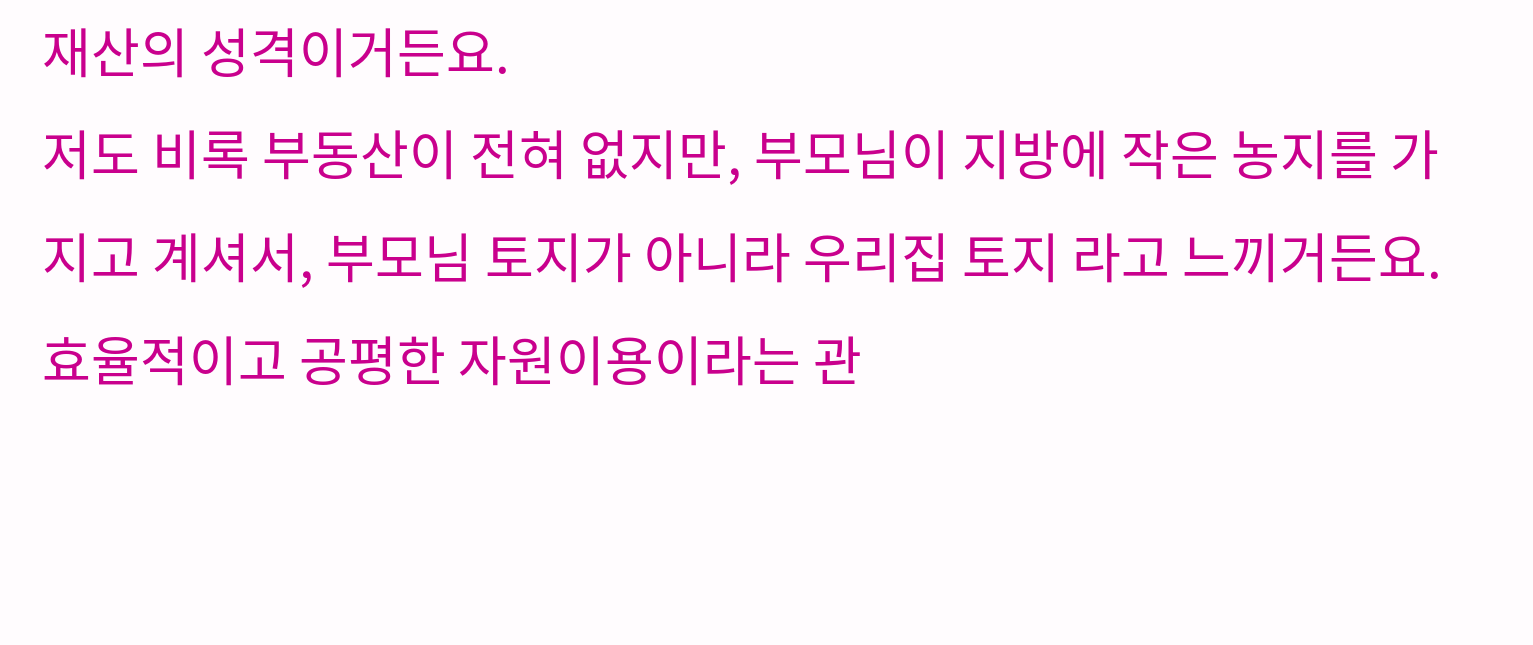재산의 성격이거든요.
저도 비록 부동산이 전혀 없지만, 부모님이 지방에 작은 농지를 가지고 계셔서, 부모님 토지가 아니라 우리집 토지 라고 느끼거든요.
효율적이고 공평한 자원이용이라는 관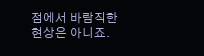점에서 바람직한 현상은 아니죠.